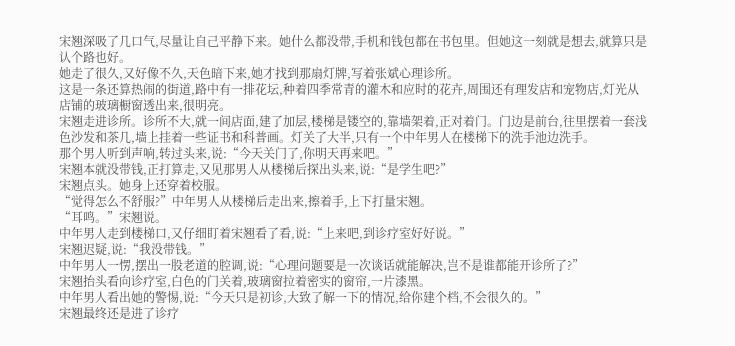宋翘深吸了几口气,尽量让自己平静下来。她什么都没带,手机和钱包都在书包里。但她这一刻就是想去,就算只是认个路也好。
她走了很久,又好像不久,天色暗下来,她才找到那扇灯牌,写着张斌心理诊所。
这是一条还算热闹的街道,路中有一排花坛,种着四季常青的灌木和应时的花卉,周围还有理发店和宠物店,灯光从店铺的玻璃橱窗透出来,很明亮。
宋翘走进诊所。诊所不大,就一间店面,建了加层,楼梯是镂空的,靠墙架着,正对着门。门边是前台,往里摆着一套浅色沙发和茶几,墙上挂着一些证书和科普画。灯关了大半,只有一个中年男人在楼梯下的洗手池边洗手。
那个男人听到声响,转过头来,说:“今天关门了,你明天再来吧。”
宋翘本就没带钱,正打算走,又见那男人从楼梯后探出头来,说:“是学生吧?”
宋翘点头。她身上还穿着校服。
“觉得怎么不舒服?”中年男人从楼梯后走出来,擦着手,上下打量宋翘。
“耳鸣。”宋翘说。
中年男人走到楼梯口,又仔细盯着宋翘看了看,说:“上来吧,到诊疗室好好说。”
宋翘迟疑,说:“我没带钱。”
中年男人一愣,摆出一股老道的腔调,说:“心理问题要是一次谈话就能解决,岂不是谁都能开诊所了?”
宋翘抬头看向诊疗室,白色的门关着,玻璃窗拉着密实的窗帘,一片漆黑。
中年男人看出她的警惕,说:“今天只是初诊,大致了解一下的情况,给你建个档,不会很久的。”
宋翘最终还是进了诊疗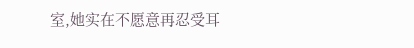室,她实在不愿意再忍受耳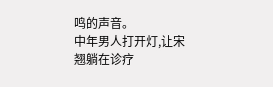鸣的声音。
中年男人打开灯,让宋翘躺在诊疗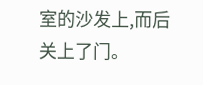室的沙发上,而后关上了门。